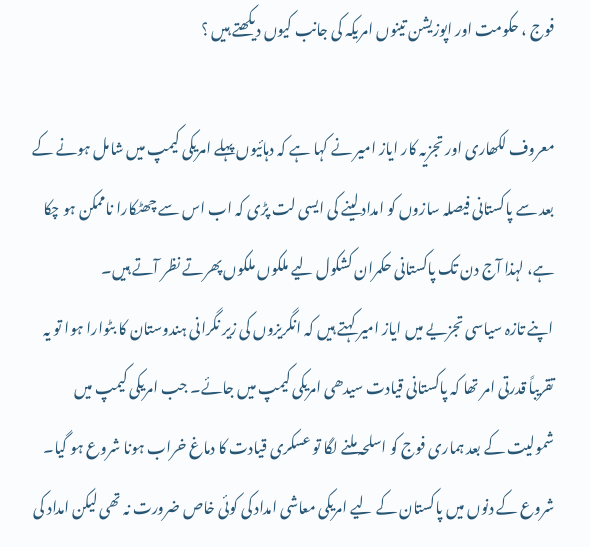فوج ، حکومت اور اپوزیشن تینوں امریکہ کی جانب کیوں دیکھتے ہیں ؟

معروف لکھاری اور تجزیہ کار ایاز امیر نے کہا ہے کہ دہائیوں پہلے امریکی کیمپ میں شامل ہونے کے بعد سے پاکستانی فیصلہ سازوں کو امداد لینے کی ایسی لت پڑی کہ اب اس سے چھٹکارا ناممکن ہو چکا ہے، لہذا آج دن تک پاکستانی حکمران کشکول لیے ملکوں ملکوں پھرتے نظر آتے ہیں۔
اپنے تازہ سیاسی تجزیے میں ایاز امیر کہتے ہیں کہ انگریزوں کی زیر نگرانی ہندوستان کا بٹوارا ہوا تو یہ تقریباً قدرتی امر تھا کہ پاکستانی قیادت سیدھی امریکی کیمپ میں جائے۔ جب امریکی کیمپ میں شمولیت کے بعد ہماری فوج کو اسلحہ ملنے لگا تو عسکری قیادت کا دماغ خراب ہونا شروع ہو گیا۔ شروع کے دنوں میں پاکستان کے لیے امریکی معاشی امداد کی کوئی خاص ضرورت نہ تھی لیکن امداد کی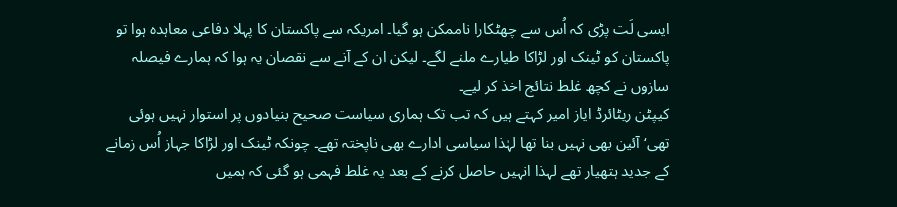ایسی لَت پڑی کہ اُس سے چھٹکارا ناممکن ہو گیا۔ امریکہ سے پاکستان کا پہلا دفاعی معاہدہ ہوا تو پاکستان کو ٹینک اور لڑاکا طیارے ملنے لگے۔ لیکن ان کے آنے سے نقصان یہ ہوا کہ ہمارے فیصلہ سازوں نے کچھ غلط نتائج اخذ کر لیے۔
کیپٹن ریٹائرڈ ایاز امیر کہتے ہیں کہ تب تک ہماری سیاست صحیح بنیادوں پر استوار نہیں ہوئی تھی‘ آئین بھی نہیں بنا تھا لہٰذا سیاسی ادارے بھی ناپختہ تھے۔ چونکہ ٹینک اور لڑاکا جہاز اُس زمانے کے جدید ہتھیار تھے لہذا انہیں حاصل کرنے کے بعد یہ غلط فہمی ہو گئی کہ ہمیں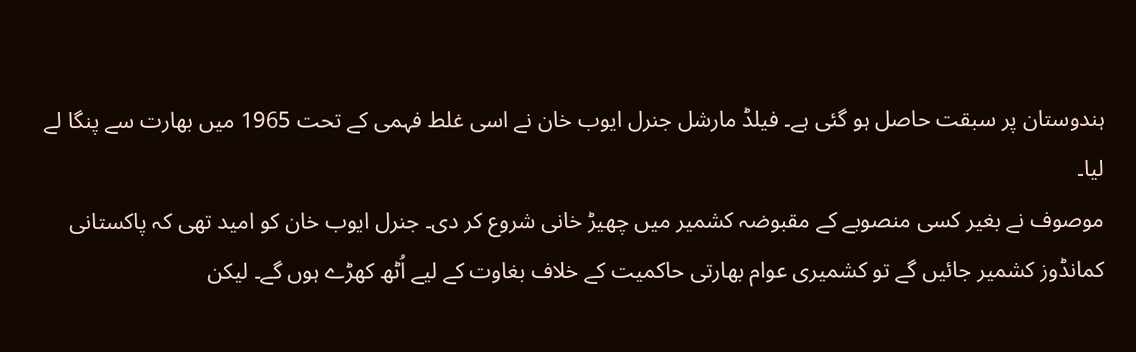ہندوستان پر سبقت حاصل ہو گئی ہے۔ فیلڈ مارشل جنرل ایوب خان نے اسی غلط فہمی کے تحت 1965 میں بھارت سے پنگا لے لیا۔
موصوف نے بغیر کسی منصوبے کے مقبوضہ کشمیر میں چھیڑ خانی شروع کر دی۔ جنرل ایوب خان کو امید تھی کہ پاکستانی کمانڈوز کشمیر جائیں گے تو کشمیری عوام بھارتی حاکمیت کے خلاف بغاوت کے لیے اُٹھ کھڑے ہوں گے۔ لیکن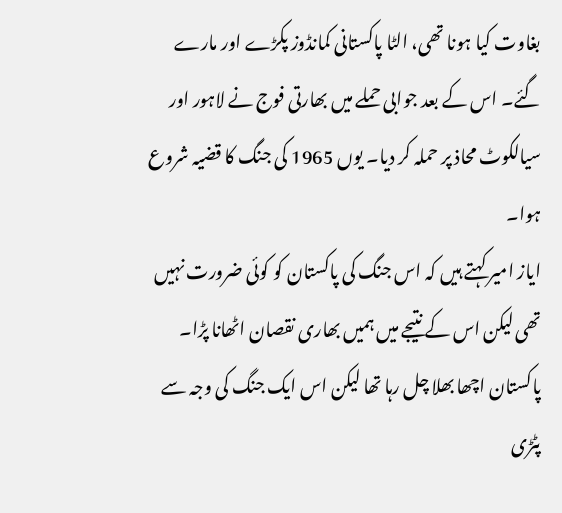بغاوت کیا ہونا تھی، الٹا پاکستانی کمانڈوز پکڑے اور مارے گئے۔ اس کے بعد جوابی حملے میں بھارتی فوج نے لاہور اور سیالکوٹ محاذ پر حملہ کر دیا۔ یوں 1965 کی جنگ کا قضیہ شروع ہوا۔
ایاز امیر کہتے ہیں کہ اس جنگ کی پاکستان کو کوئی ضرورت نہیں تھی لیکن اس کے نتیجے میں ہمیں بھاری نقصان اٹھانا پڑا۔ پاکستان اچھا بھلا چل رہا تھا لیکن اس ایک جنگ کی وجہ سے پٹڑی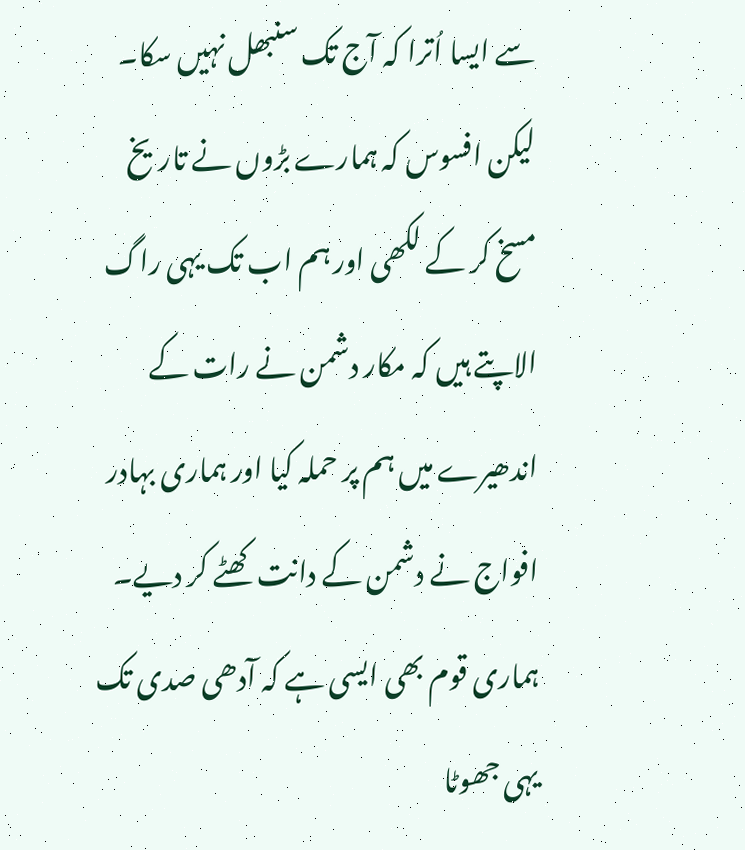سے ایسا اُترا کہ آج تک سنبھل نہیں سکا۔ لیکن افسوس کہ ہمارے بڑوں نے تاریخ مسخ کر کے لکھی اور ہم اب تک یہی راگ الاپتے ہیں کہ مکار دشمن نے رات کے اندھیرے میں ہم پر حملہ کیا اور ہماری بہادر افواج نے دشمن کے دانت کھٹے کر دیے۔ ہماری قوم بھی ایسی ہے کہ آدھی صدی تک یہی جھوٹا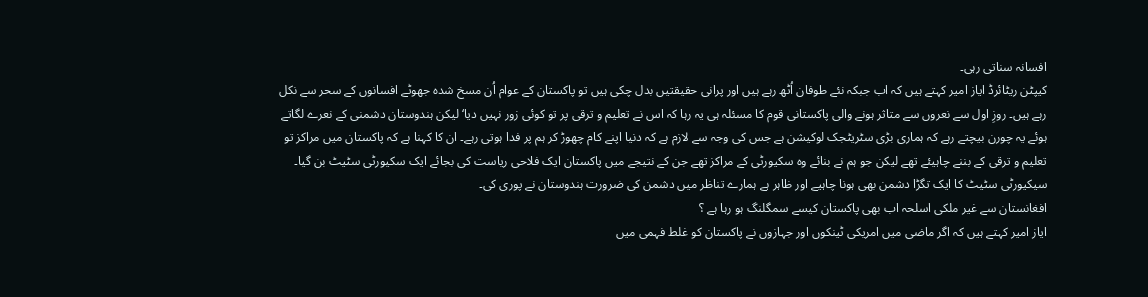افسانہ سناتی رہی۔
کیپٹن ریٹائرڈ ایاز امیر کہتے ہیں کہ اب جبکہ نئے طوفان اُٹھ رہے ہیں اور پرانی حقیقتیں بدل چکی ہیں تو پاکستان کے عوام اُن مسخ شدہ جھوٹے افسانوں کے سحر سے نکل رہے ہیں۔ روزِ اول سے نعروں سے متاثر ہونے والی پاکستانی قوم کا مسئلہ ہی یہ رہا کہ اس نے تعلیم و ترقی پر تو کوئی زور نہیں دیا‘ لیکن ہندوستان دشمنی کے نعرے لگاتے ہوئے یہ چورن بیچتے رہے کہ ہماری بڑی سٹریٹجک لوکیشن ہے جس کی وجہ سے لازم ہے کہ دنیا اپنے کام چھوڑ کر ہم پر فدا ہوتی رہے۔ ان کا کہنا ہے کہ پاکستان میں مراکز تو تعلیم و ترقی کے بننے چاہیئے تھے لیکن جو ہم نے بنائے وہ سکیورٹی کے مراکز تھے جن کے نتیجے میں پاکستان ایک فلاحی ریاست کی بجائے ایک سکیورٹی سٹیٹ بن گیا۔ سیکیورٹی سٹیٹ کا ایک تگڑا دشمن بھی ہونا چاہیے اور ظاہر ہے ہمارے تناظر میں دشمن کی ضرورت ہندوستان نے پوری کی۔
افغانستان سے غیر ملکی اسلحہ اب بھی پاکستان کیسے سمگلنگ ہو رہا ہے ؟
ایاز امیر کہتے ہیں کہ اگر ماضی میں امریکی ٹینکوں اور جہازوں نے پاکستان کو غلط فہمی میں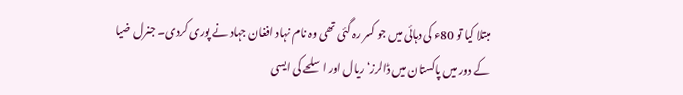مبتلا کیا تو 80ء کی دہائی میں جو کسر رہ گئی تھی وہ نام نہاد افغان جہاد نے پوری کردی۔ جنرل ضیا کے دور میں پاکستان میں ڈالرز‘ ریال اور اسلحے کی ایسی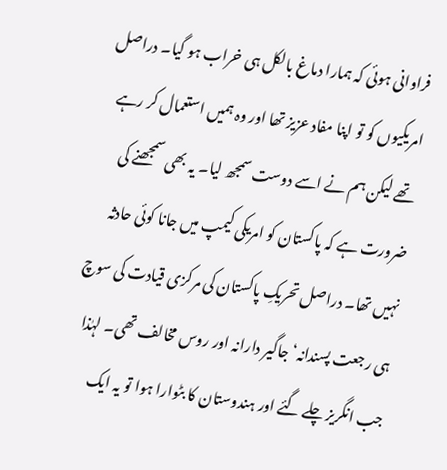فراوانی ہوئی کہ ہمارا دماغ بالکل ہی خراب ہو گیا۔ دراصل امریکیوں کو تو اپنا مفاد عزیز تھا اور وہ ہمیں استعمال کر رہے تھے لیکن ہم نے اسے دوست سمجھ لیا۔ یہ بھی سمجھنے کی ضرورت ہے کہ پاکستان کو امریکی کیمپ میں جانا کوئی حادثہ نہیں تھا۔ دراصل تحریکِ پاکستان کی مرکزی قیادت کی سوچ ہی رجعت پسندانہ‘ جاگیر دارانہ اور روس مخالف تھی۔ لہٰذا جب انگریز چلے گئے اور ہندوستان کا بٹوارا ہوا تو یہ ایک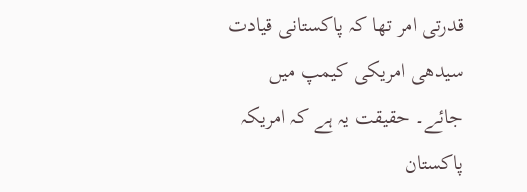قدرتی امر تھا کہ پاکستانی قیادت سیدھی امریکی کیمپ میں جائے۔ حقیقت یہ ہے کہ امریکہ پاکستان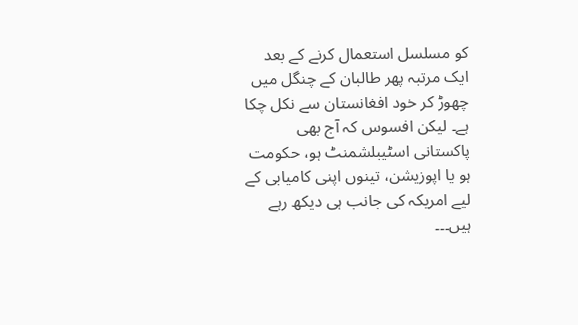کو مسلسل استعمال کرنے کے بعد ایک مرتبہ پھر طالبان کے چنگل میں چھوڑ کر خود افغانستان سے نکل چکا ہے۔ لیکن افسوس کہ آج بھی پاکستانی اسٹیبلشمنٹ ہو، حکومت ہو یا اپوزیشن، تینوں اپنی کامیابی کے لیے امریکہ کی جانب ہی دیکھ رہے ہیں۔۔۔